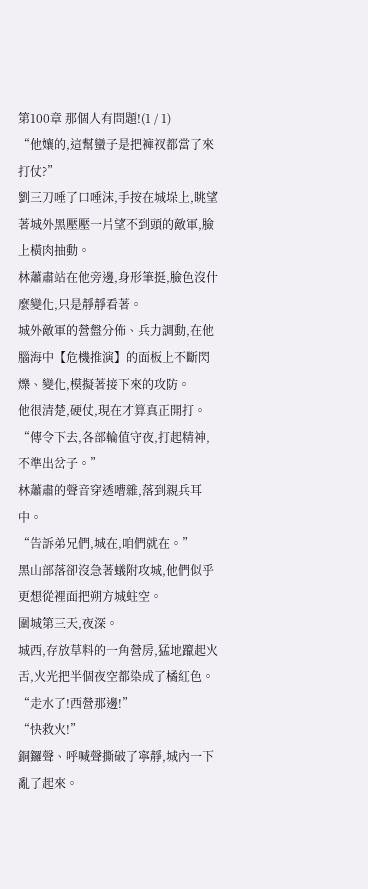第100章 那個人有問題!(1 / 1)
“他孃的,這幫蠻子是把褲衩都當了來打仗?”
劉三刀唾了口唾沫,手按在城垛上,眺望著城外黑壓壓一片望不到頭的敵軍,臉上橫肉抽動。
林蕭肅站在他旁邊,身形筆挺,臉色沒什麼變化,只是靜靜看著。
城外敵軍的營盤分佈、兵力調動,在他腦海中【危機推演】的面板上不斷閃爍、變化,模擬著接下來的攻防。
他很清楚,硬仗,現在才算真正開打。
“傳令下去,各部輪值守夜,打起精神,不準出岔子。”
林蕭肅的聲音穿透嘈雜,落到親兵耳中。
“告訴弟兄們,城在,咱們就在。”
黑山部落卻沒急著蟻附攻城,他們似乎更想從裡面把朔方城蛀空。
圍城第三天,夜深。
城西,存放草料的一角營房,猛地躥起火舌,火光把半個夜空都染成了橘紅色。
“走水了!西營那邊!”
“快救火!”
銅鑼聲、呼喊聲撕破了寧靜,城內一下亂了起來。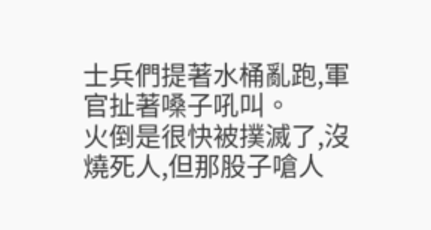士兵們提著水桶亂跑,軍官扯著嗓子吼叫。
火倒是很快被撲滅了,沒燒死人,但那股子嗆人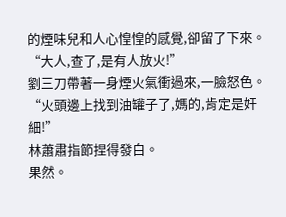的煙味兒和人心惶惶的感覺,卻留了下來。
“大人,查了,是有人放火!”
劉三刀帶著一身煙火氣衝過來,一臉怒色。
“火頭邊上找到油罐子了,媽的,肯定是奸細!”
林蕭肅指節捏得發白。
果然。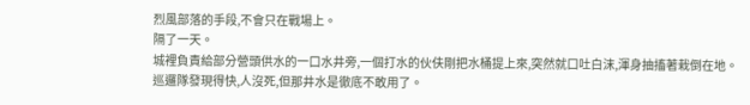烈風部落的手段,不會只在戰場上。
隔了一天。
城裡負責給部分營頭供水的一口水井旁,一個打水的伙伕剛把水桶提上來,突然就口吐白沫,渾身抽搐著栽倒在地。
巡邏隊發現得快,人沒死,但那井水是徹底不敢用了。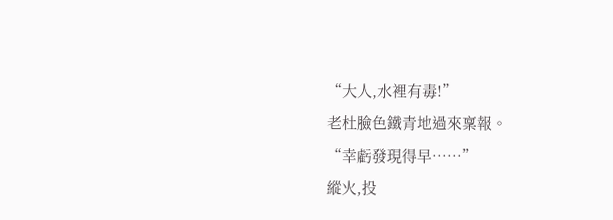“大人,水裡有毒!”
老杜臉色鐵青地過來稟報。
“幸虧發現得早……”
縱火,投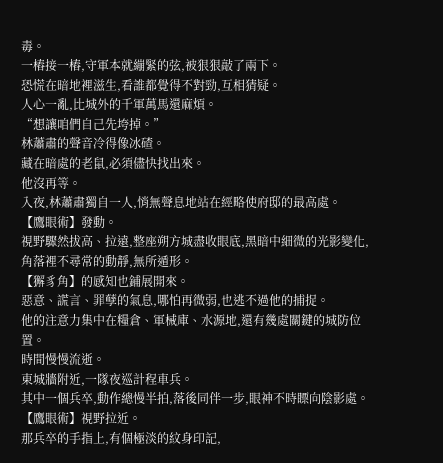毒。
一樁接一樁,守軍本就繃緊的弦,被狠狠敲了兩下。
恐慌在暗地裡滋生,看誰都覺得不對勁,互相猜疑。
人心一亂,比城外的千軍萬馬還麻煩。
“想讓咱們自己先垮掉。”
林蕭肅的聲音冷得像冰碴。
藏在暗處的老鼠,必須儘快找出來。
他沒再等。
入夜,林蕭肅獨自一人,悄無聲息地站在經略使府邸的最高處。
【鷹眼術】發動。
視野驟然拔高、拉遠,整座朔方城盡收眼底,黑暗中細微的光影變化,角落裡不尋常的動靜,無所遁形。
【獬豸角】的感知也鋪展開來。
惡意、謊言、罪孽的氣息,哪怕再微弱,也逃不過他的捕捉。
他的注意力集中在糧倉、軍械庫、水源地,還有幾處關鍵的城防位置。
時間慢慢流逝。
東城牆附近,一隊夜巡計程車兵。
其中一個兵卒,動作總慢半拍,落後同伴一步,眼神不時瞟向陰影處。
【鷹眼術】視野拉近。
那兵卒的手指上,有個極淡的紋身印記,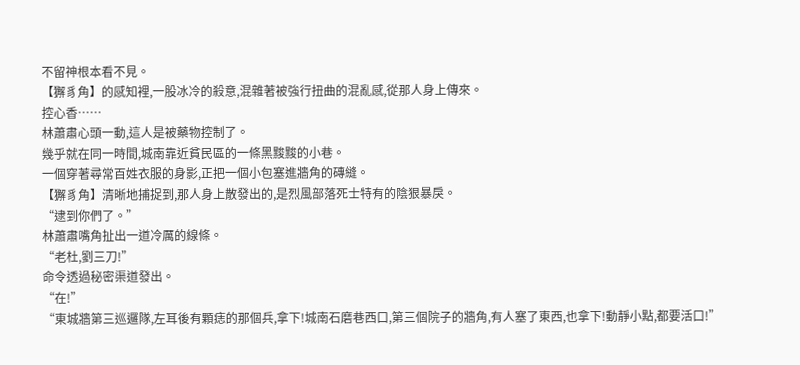不留神根本看不見。
【獬豸角】的感知裡,一股冰冷的殺意,混雜著被強行扭曲的混亂感,從那人身上傳來。
控心香……
林蕭肅心頭一動,這人是被藥物控制了。
幾乎就在同一時間,城南靠近貧民區的一條黑黢黢的小巷。
一個穿著尋常百姓衣服的身影,正把一個小包塞進牆角的磚縫。
【獬豸角】清晰地捕捉到,那人身上散發出的,是烈風部落死士特有的陰狠暴戾。
“逮到你們了。”
林蕭肅嘴角扯出一道冷厲的線條。
“老杜,劉三刀!”
命令透過秘密渠道發出。
“在!”
“東城牆第三巡邏隊,左耳後有顆痣的那個兵,拿下!城南石磨巷西口,第三個院子的牆角,有人塞了東西,也拿下!動靜小點,都要活口!”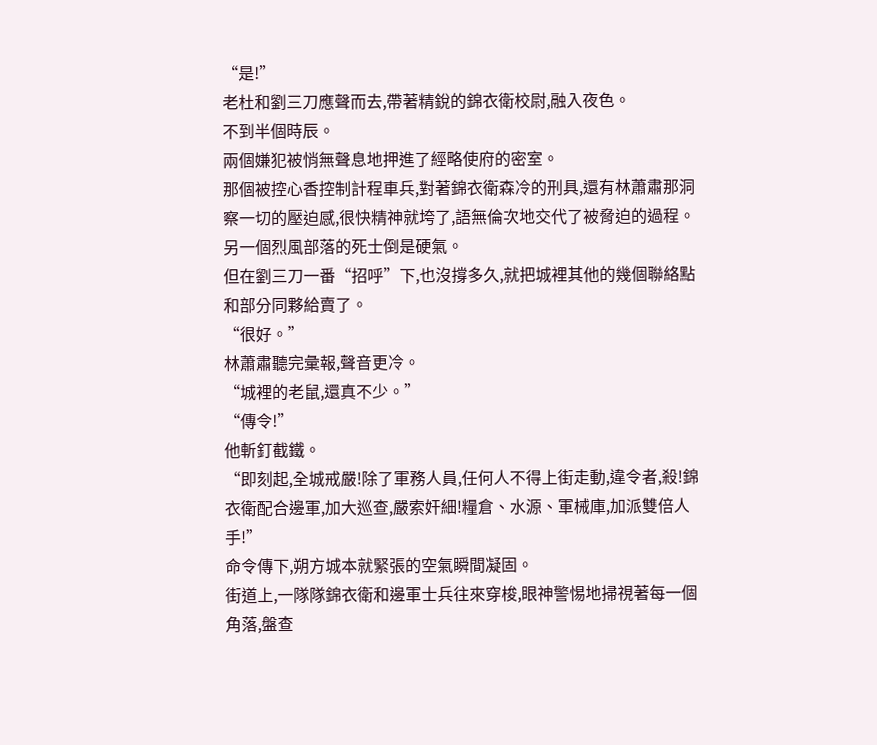“是!”
老杜和劉三刀應聲而去,帶著精銳的錦衣衛校尉,融入夜色。
不到半個時辰。
兩個嫌犯被悄無聲息地押進了經略使府的密室。
那個被控心香控制計程車兵,對著錦衣衛森冷的刑具,還有林蕭肅那洞察一切的壓迫感,很快精神就垮了,語無倫次地交代了被脅迫的過程。
另一個烈風部落的死士倒是硬氣。
但在劉三刀一番“招呼”下,也沒撐多久,就把城裡其他的幾個聯絡點和部分同夥給賣了。
“很好。”
林蕭肅聽完彙報,聲音更冷。
“城裡的老鼠,還真不少。”
“傳令!”
他斬釘截鐵。
“即刻起,全城戒嚴!除了軍務人員,任何人不得上街走動,違令者,殺!錦衣衛配合邊軍,加大巡查,嚴索奸細!糧倉、水源、軍械庫,加派雙倍人手!”
命令傳下,朔方城本就緊張的空氣瞬間凝固。
街道上,一隊隊錦衣衛和邊軍士兵往來穿梭,眼神警惕地掃視著每一個角落,盤查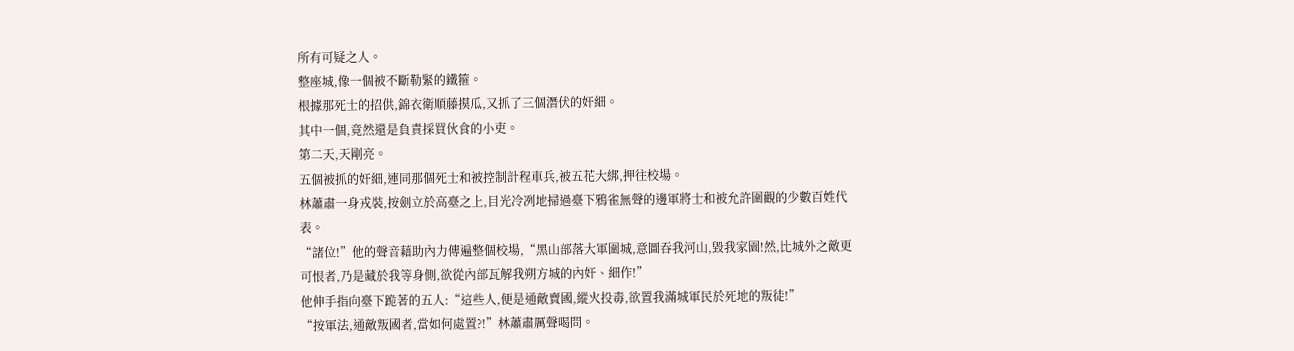所有可疑之人。
整座城,像一個被不斷勒緊的鐵箍。
根據那死士的招供,錦衣衛順藤摸瓜,又抓了三個潛伏的奸細。
其中一個,竟然還是負責採買伙食的小吏。
第二天,天剛亮。
五個被抓的奸細,連同那個死士和被控制計程車兵,被五花大綁,押往校場。
林蕭肅一身戎裝,按劍立於高臺之上,目光冷冽地掃過臺下鴉雀無聲的邊軍將士和被允許圍觀的少數百姓代表。
“諸位!”他的聲音藉助內力傳遍整個校場,“黑山部落大軍圍城,意圖吞我河山,毀我家園!然,比城外之敵更可恨者,乃是藏於我等身側,欲從內部瓦解我朔方城的內奸、細作!”
他伸手指向臺下跪著的五人:“這些人,便是通敵賣國,縱火投毒,欲置我滿城軍民於死地的叛徒!”
“按軍法,通敵叛國者,當如何處置?!”林蕭肅厲聲喝問。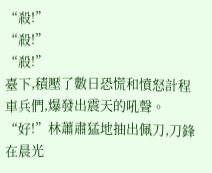“殺!”
“殺!”
“殺!”
臺下,積壓了數日恐慌和憤怒計程車兵們,爆發出震天的吼聲。
“好!”林蕭肅猛地抽出佩刀,刀鋒在晨光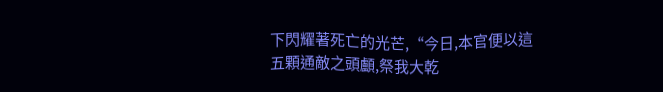下閃耀著死亡的光芒,“今日,本官便以這五顆通敵之頭顱,祭我大乾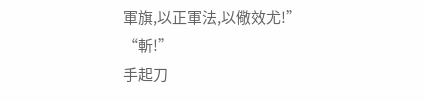軍旗,以正軍法,以儆效尤!”
“斬!”
手起刀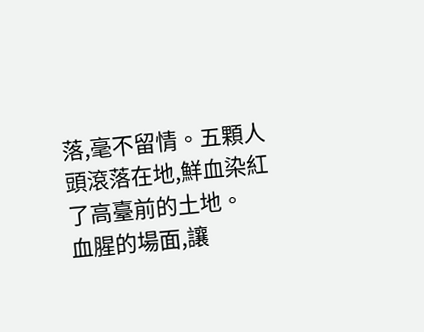落,毫不留情。五顆人頭滾落在地,鮮血染紅了高臺前的土地。
血腥的場面,讓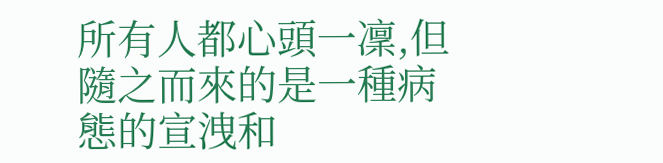所有人都心頭一凜,但隨之而來的是一種病態的宣洩和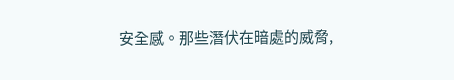安全感。那些潛伏在暗處的威脅,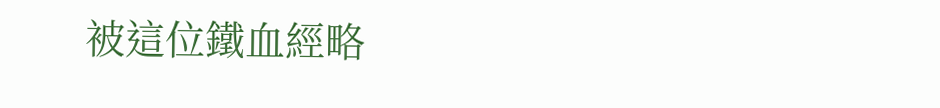被這位鐵血經略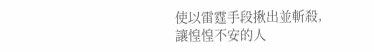使以雷霆手段揪出並斬殺,讓惶惶不安的人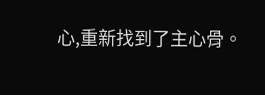心,重新找到了主心骨。